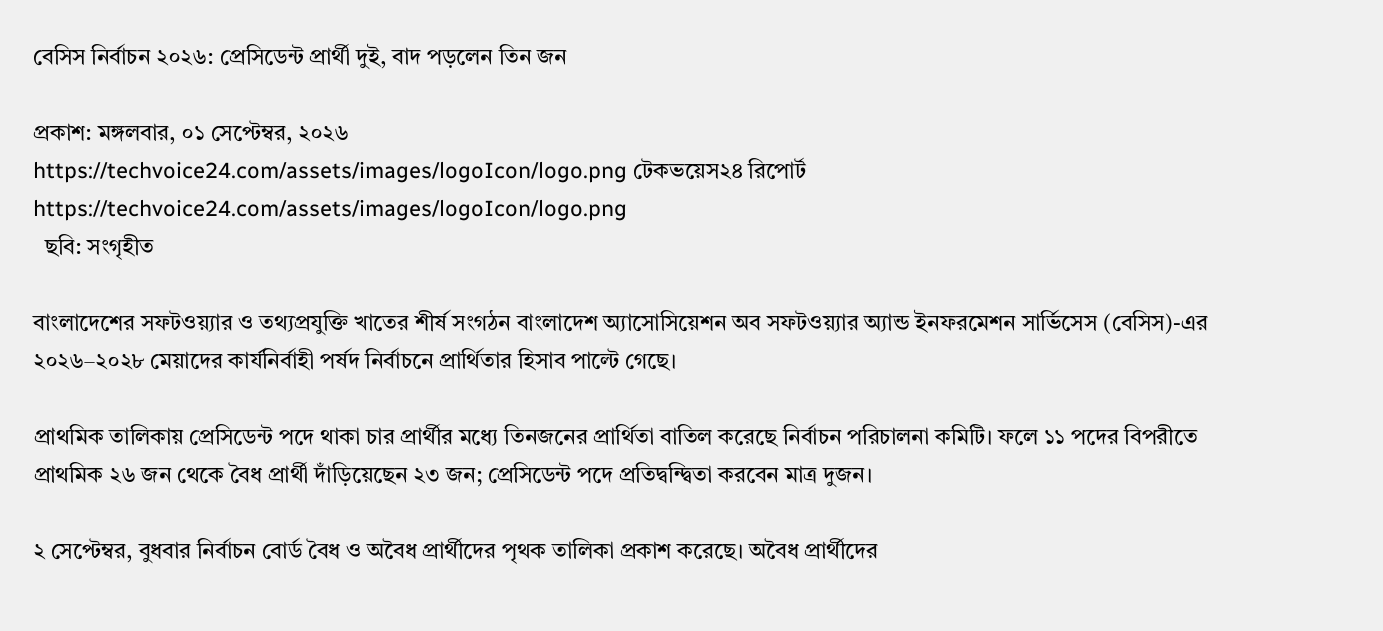বেসিস নির্বাচন ২০২৬: প্রেসিডেন্ট প্রার্থী দুই, বাদ পড়লেন তিন জন

প্রকাশ: মঙ্গলবার, ০১ সেপ্টেম্বর, ২০২৬
https://techvoice24.com/assets/images/logoIcon/logo.png টেকভয়েস২৪ রিপোর্ট
https://techvoice24.com/assets/images/logoIcon/logo.png
  ছবি: সংগৃহীত

বাংলাদেশের সফটওয়্যার ও তথ্যপ্রযুক্তি খাতের শীর্ষ সংগঠন বাংলাদেশ অ্যাসোসিয়েশন অব সফটওয়্যার অ্যান্ড ইনফরমেশন সার্ভিসেস (বেসিস)-এর ২০২৬–২০২৮ মেয়াদের কার্যনির্বাহী পর্ষদ নির্বাচনে প্রার্থিতার হিসাব পাল্টে গেছে।

প্রাথমিক তালিকায় প্রেসিডেন্ট পদে থাকা চার প্রার্থীর মধ্যে তিনজনের প্রার্থিতা বাতিল করেছে নির্বাচন পরিচালনা কমিটি। ফলে ১১ পদের বিপরীতে প্রাথমিক ২৬ জন থেকে বৈধ প্রার্থী দাঁড়িয়েছেন ২৩ জন; প্রেসিডেন্ট পদে প্রতিদ্বন্দ্বিতা করবেন মাত্র দুজন।

২ সেপ্টেম্বর, বুধবার নির্বাচন বোর্ড বৈধ ও অবৈধ প্রার্থীদের পৃথক তালিকা প্রকাশ করেছে। অবৈধ প্রার্থীদের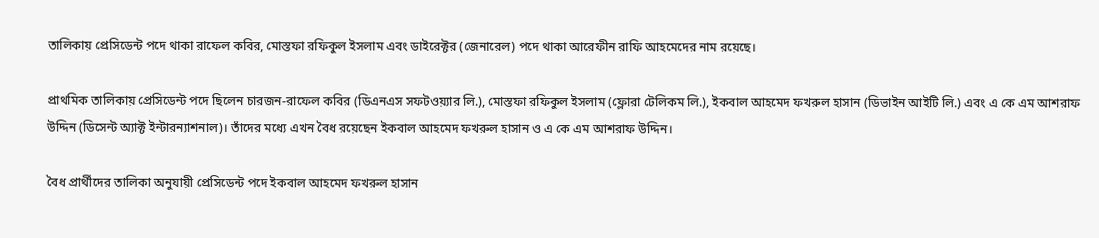তালিকায় প্রেসিডেন্ট পদে থাকা রাফেল কবির, মোস্তফা রফিকুল ইসলাম এবং ডাইরেক্টর (জেনারেল) পদে থাকা আরেফীন রাফি আহমেদের নাম রয়েছে।

প্রাথমিক তালিকায় প্রেসিডেন্ট পদে ছিলেন চারজন-রাফেল কবির (ডিএনএস সফটওয়্যার লি.), মোস্তফা রফিকুল ইসলাম (ফ্লোরা টেলিকম লি.), ইকবাল আহমেদ ফখরুল হাসান (ডিভাইন আইটি লি.) এবং এ কে এম আশরাফ উদ্দিন (ডিসেন্ট অ্যাক্ট ইন্টারন্যাশনাল)। তাঁদের মধ্যে এখন বৈধ রয়েছেন ইকবাল আহমেদ ফখরুল হাসান ও এ কে এম আশরাফ উদ্দিন।

বৈধ প্রার্থীদের তালিকা অনুযায়ী প্রেসিডেন্ট পদে ইকবাল আহমেদ ফখরুল হাসান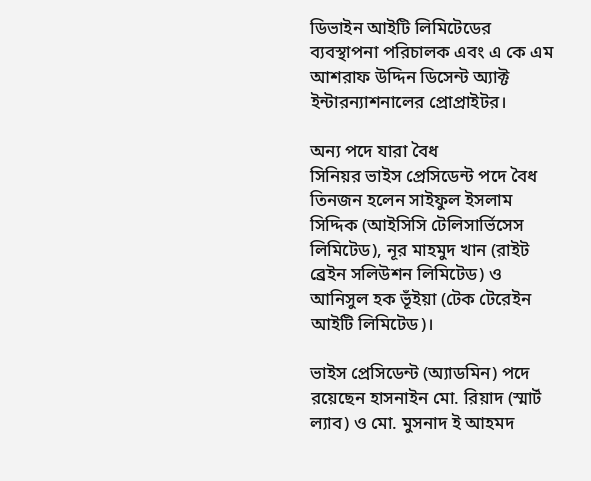ডিভাইন আইটি লিমিটেডের ব্যবস্থাপনা পরিচালক এবং এ কে এম আশরাফ উদ্দিন ডিসেন্ট অ্যাক্ট ইন্টারন্যাশনালের প্রোপ্রাইটর।

অন্য পদে যারা বৈধ
সিনিয়র ভাইস প্রেসিডেন্ট পদে বৈধ তিনজন হলেন সাইফুল ইসলাম সিদ্দিক (আইসিসি টেলিসার্ভিসেস লিমিটেড), নূর মাহমুদ খান (রাইট ব্রেইন সলিউশন লিমিটেড) ও আনিসুল হক ভূঁইয়া (টেক টেরেইন আইটি লিমিটেড)।

ভাইস প্রেসিডেন্ট (অ্যাডমিন) পদে রয়েছেন হাসনাইন মো. রিয়াদ (স্মার্ট ল্যাব) ও মো. মুসনাদ ই আহমদ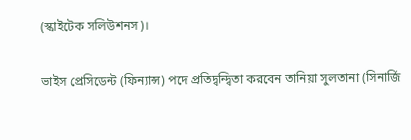(স্কাইটেক সলিউশনস)।

ভাইস প্রেসিডেন্ট (ফিন্যান্স) পদে প্রতিদ্বন্দ্বিতা করবেন তানিয়া সুলতানা (সিনার্জি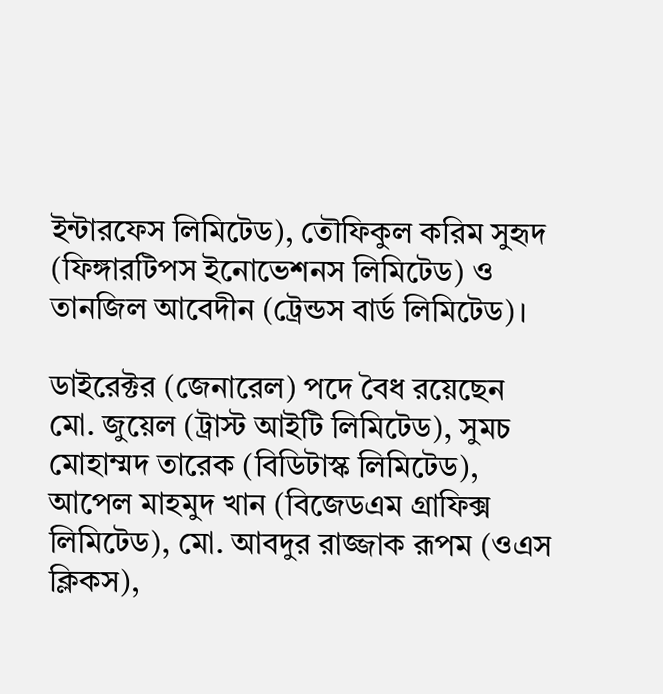ইন্টারফেস লিমিটেড), তৌফিকুল করিম সুহৃদ (ফিঙ্গারটিপস ইনোভেশনস লিমিটেড) ও তানজিল আবেদীন (ট্রেন্ডস বার্ড লিমিটেড)।

ডাইরেক্টর (জেনারেল) পদে বৈধ রয়েছেন মো. জুয়েল (ট্রাস্ট আইটি লিমিটেড), সুমচ মোহাম্মদ তারেক (বিডিটাস্ক লিমিটেড), আপেল মাহমুদ খান (বিজেডএম গ্রাফিক্স লিমিটেড), মো. আবদুর রাজ্জাক রূপম (ওএস ক্লিকস),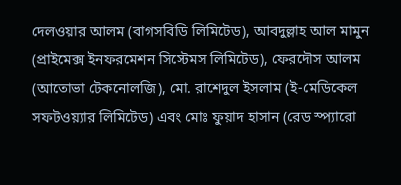দেলওয়ার আলম (বাগসবিডি লিমিটেড), আবদুল্লাহ আল মামুন (প্রাইমেক্স ইনফরমেশন সিস্টেমস লিমিটেড), ফেরদৌস আলম (আতোভা টেকনোলজি), মো. রাশেদুল ইসলাম (ই-মেডিকেল সফটওয়্যার লিমিটেড) এবং মোঃ ফুয়াদ হাসান (রেড স্প্যারো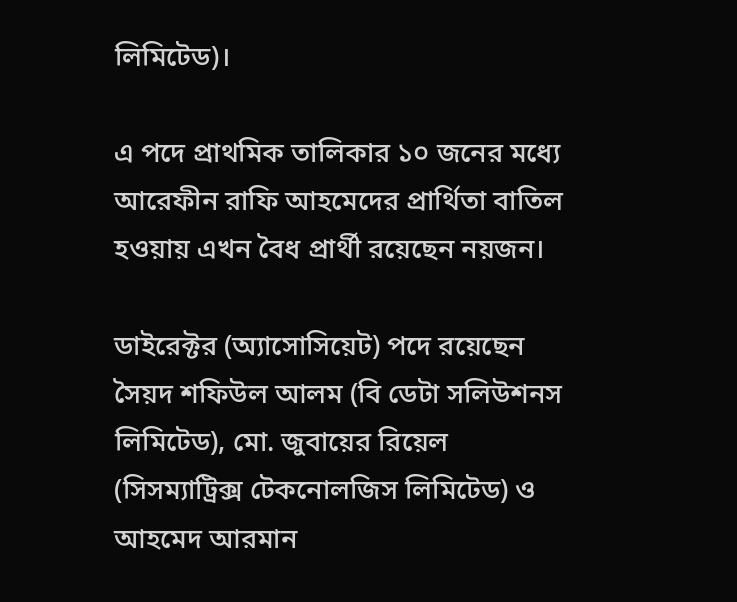লিমিটেড)।

এ পদে প্রাথমিক তালিকার ১০ জনের মধ্যে আরেফীন রাফি আহমেদের প্রার্থিতা বাতিল হওয়ায় এখন বৈধ প্রার্থী রয়েছেন নয়জন।

ডাইরেক্টর (অ্যাসোসিয়েট) পদে রয়েছেন সৈয়দ শফিউল আলম (বি ডেটা সলিউশনস লিমিটেড), মো. জুবায়ের রিয়েল (সিসম্যাট্রিক্স টেকনোলজিস লিমিটেড) ও আহমেদ আরমান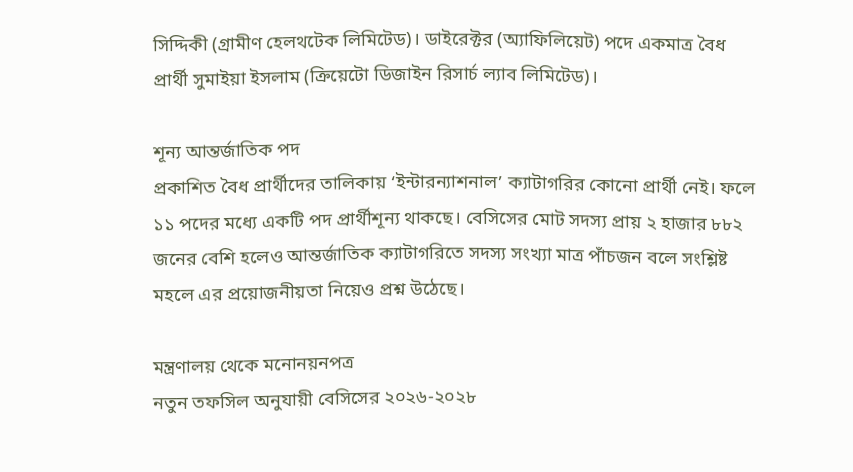সিদ্দিকী (গ্রামীণ হেলথটেক লিমিটেড)। ডাইরেক্টর (অ্যাফিলিয়েট) পদে একমাত্র বৈধ প্রার্থী সুমাইয়া ইসলাম (ক্রিয়েটো ডিজাইন রিসার্চ ল্যাব লিমিটেড)।

শূন্য আন্তর্জাতিক পদ
প্রকাশিত বৈধ প্রার্থীদের তালিকায় ‘ইন্টারন্যাশনাল’ ক্যাটাগরির কোনো প্রার্থী নেই। ফলে ১১ পদের মধ্যে একটি পদ প্রার্থীশূন্য থাকছে। বেসিসের মোট সদস্য প্রায় ২ হাজার ৮৮২ জনের বেশি হলেও আন্তর্জাতিক ক্যাটাগরিতে সদস্য সংখ্যা মাত্র পাঁচজন বলে সংশ্লিষ্ট মহলে এর প্রয়োজনীয়তা নিয়েও প্রশ্ন উঠেছে।

মন্ত্রণালয় থেকে মনোনয়নপত্র
নতুন তফসিল অনুযায়ী বেসিসের ২০২৬-২০২৮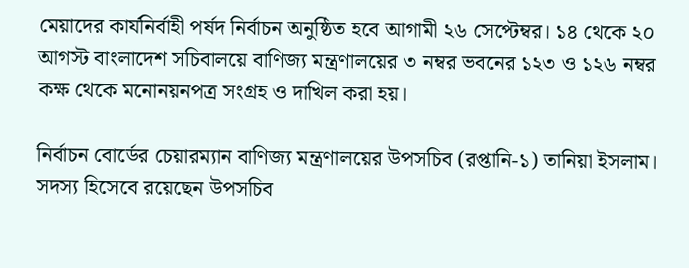মেয়াদের কার্যনির্বাহী পর্ষদ নির্বাচন অনুষ্ঠিত হবে আগামী ২৬ সেপ্টেম্বর। ১৪ থেকে ২০ আগস্ট বাংলাদেশ সচিবালয়ে বাণিজ্য মন্ত্রণালয়ের ৩ নম্বর ভবনের ১২৩ ও ১২৬ নম্বর কক্ষ থেকে মনোনয়নপত্র সংগ্রহ ও দাখিল করা হয়।

নির্বাচন বোর্ডের চেয়ারম্যান বাণিজ্য মন্ত্রণালয়ের উপসচিব (রপ্তানি-১) তানিয়া ইসলাম। সদস্য হিসেবে রয়েছেন উপসচিব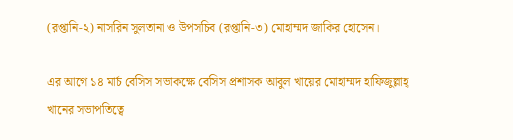(রপ্তানি-২) নাসরিন সুলতানা ও উপসচিব (রপ্তানি-৩) মোহাম্মদ জাকির হোসেন।

এর আগে ১৪ মার্চ বেসিস সভাকক্ষে বেসিস প্রশাসক আবুল খায়ের মোহাম্মদ হাফিজুল্লাহ্ খানের সভাপতিত্বে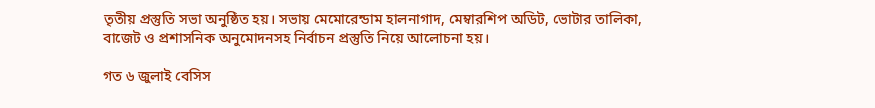তৃতীয় প্রস্তুতি সভা অনুষ্ঠিত হয়। সভায় মেমোরেন্ডাম হালনাগাদ, মেম্বারশিপ অডিট, ভোটার তালিকা, বাজেট ও প্রশাসনিক অনুমোদনসহ নির্বাচন প্রস্তুতি নিয়ে আলোচনা হয়।

গত ৬ জুলাই বেসিস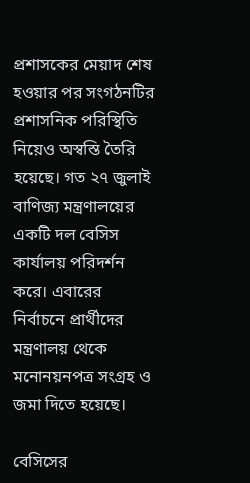প্রশাসকের মেয়াদ শেষ হওয়ার পর সংগঠনটির প্রশাসনিক পরিস্থিতি নিয়েও অস্বস্তি তৈরি হয়েছে। গত ২৭ জুলাই বাণিজ্য মন্ত্রণালয়ের একটি দল বেসিস কার্যালয় পরিদর্শন করে। এবারের নির্বাচনে প্রার্থীদের মন্ত্রণালয় থেকে মনোনয়নপত্র সংগ্রহ ও জমা দিতে হয়েছে।

বেসিসের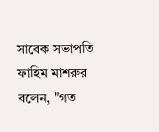সাবেক সভাপতি ফাহিম মাশরুর বলেন, "গত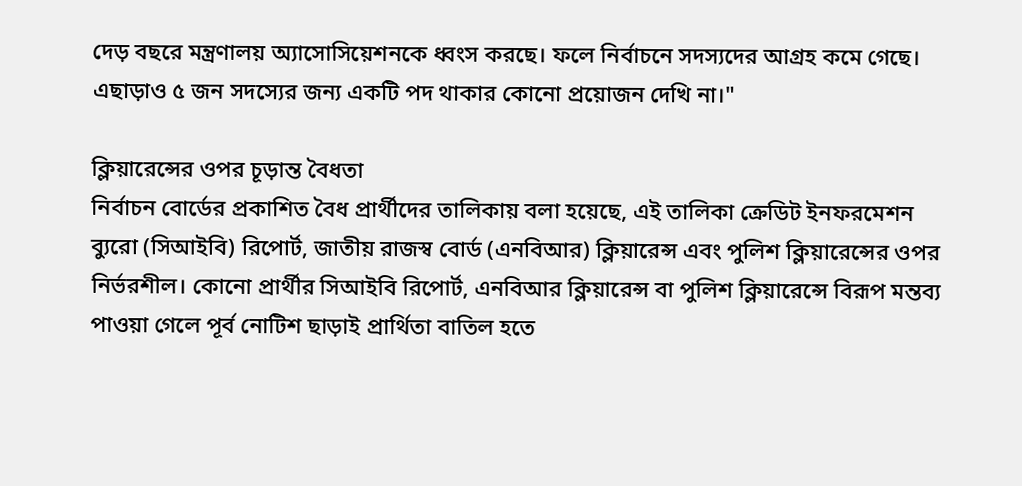দেড় বছরে মন্ত্রণালয় অ্যাসোসিয়েশনকে ধ্বংস করছে। ফলে নির্বাচনে সদস্যদের আগ্রহ কমে গেছে। এছাড়াও ৫ জন সদস্যের জন্য একটি পদ থাকার কোনো প্রয়োজন দেখি না।"

ক্লিয়ারেন্সের ওপর চূড়ান্ত বৈধতা
নির্বাচন বোর্ডের প্রকাশিত বৈধ প্রার্থীদের তালিকায় বলা হয়েছে, এই তালিকা ক্রেডিট ইনফরমেশন ব্যুরো (সিআইবি) রিপোর্ট, জাতীয় রাজস্ব বোর্ড (এনবিআর) ক্লিয়ারেন্স এবং পুলিশ ক্লিয়ারেন্সের ওপর নির্ভরশীল। কোনো প্রার্থীর সিআইবি রিপোর্ট, এনবিআর ক্লিয়ারেন্স বা পুলিশ ক্লিয়ারেন্সে বিরূপ মন্তব্য পাওয়া গেলে পূর্ব নোটিশ ছাড়াই প্রার্থিতা বাতিল হতে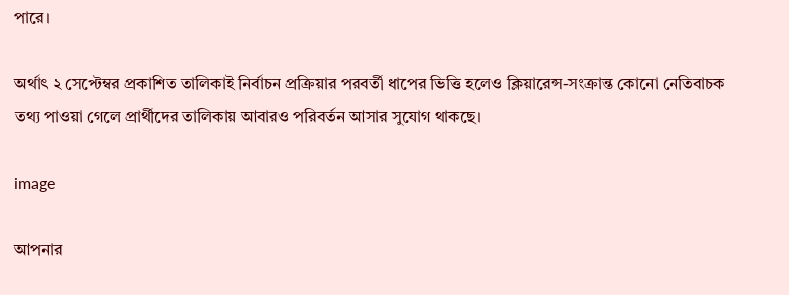পারে।

অর্থাৎ ২ সেপ্টেম্বর প্রকাশিত তালিকাই নির্বাচন প্রক্রিয়ার পরবর্তী ধাপের ভিত্তি হলেও ক্লিয়ারেন্স-সংক্রান্ত কোনো নেতিবাচক তথ্য পাওয়া গেলে প্রার্থীদের তালিকায় আবারও পরিবর্তন আসার সুযোগ থাকছে।

image

আপনার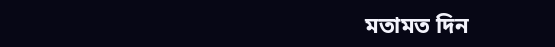মতামত দিন